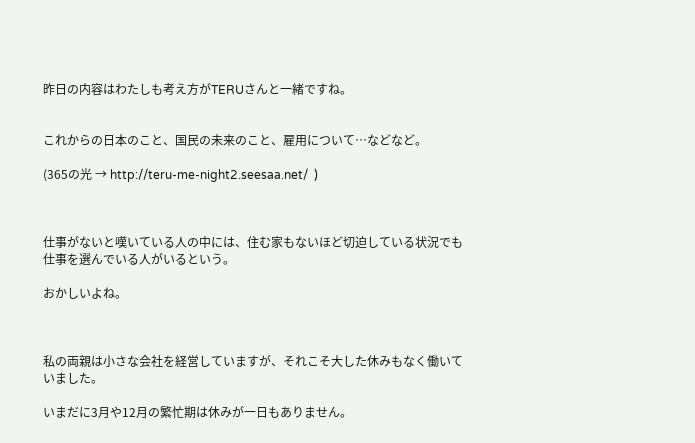昨日の内容はわたしも考え方がTERUさんと一緒ですね。


これからの日本のこと、国民の未来のこと、雇用について…などなど。

(365の光 → http://teru-me-night2.seesaa.net/  )



仕事がないと嘆いている人の中には、住む家もないほど切迫している状況でも仕事を選んでいる人がいるという。

おかしいよね。



私の両親は小さな会社を経営していますが、それこそ大した休みもなく働いていました。

いまだに3月や12月の繁忙期は休みが一日もありません。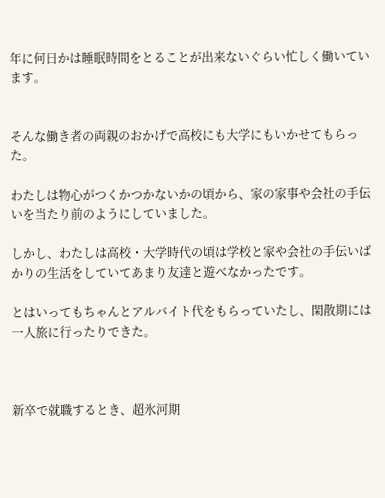年に何日かは睡眠時間をとることが出来ないぐらい忙しく働いています。


そんな働き者の両親のおかげで高校にも大学にもいかせてもらった。

わたしは物心がつくかつかないかの頃から、家の家事や会社の手伝いを当たり前のようにしていました。

しかし、わたしは高校・大学時代の頃は学校と家や会社の手伝いばかりの生活をしていてあまり友達と遊べなかったです。

とはいってもちゃんとアルバイト代をもらっていたし、閑散期には一人旅に行ったりできた。



新卒で就職するとき、超氷河期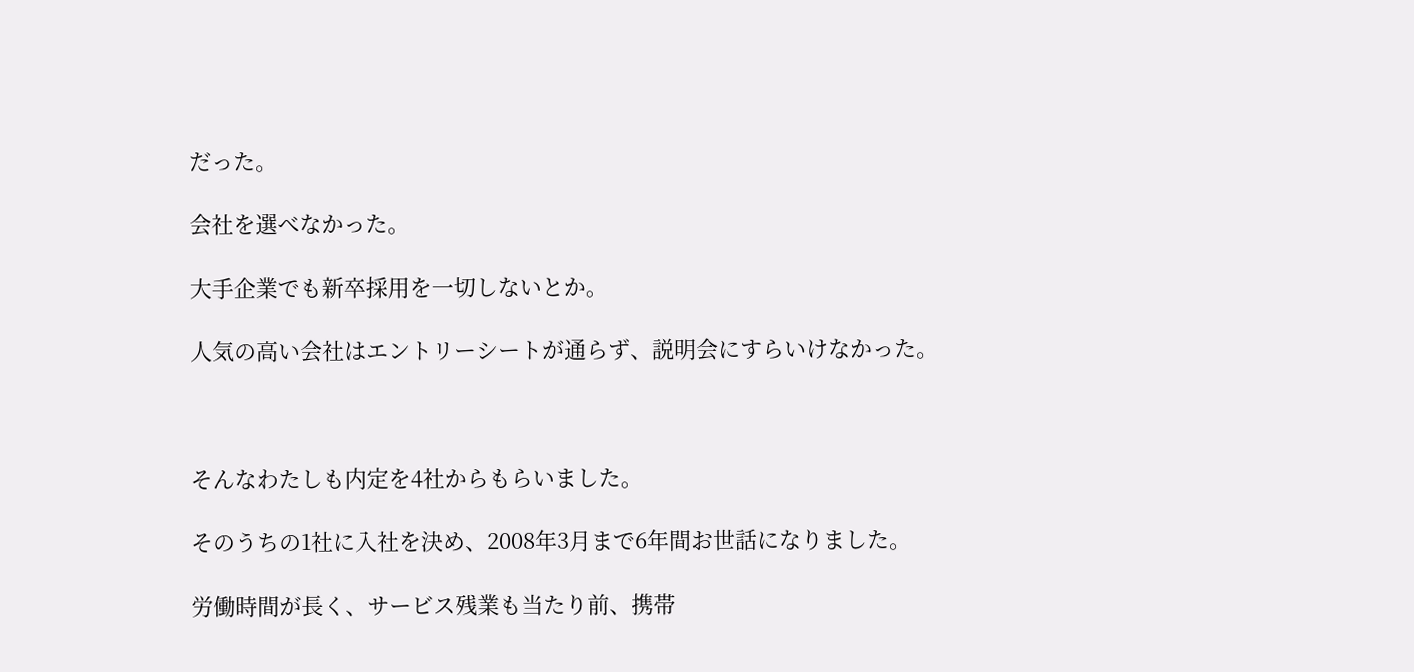だった。

会社を選べなかった。

大手企業でも新卒採用を一切しないとか。

人気の高い会社はエントリーシートが通らず、説明会にすらいけなかった。



そんなわたしも内定を4社からもらいました。

そのうちの1社に入社を決め、2008年3月まで6年間お世話になりました。

労働時間が長く、サービス残業も当たり前、携帯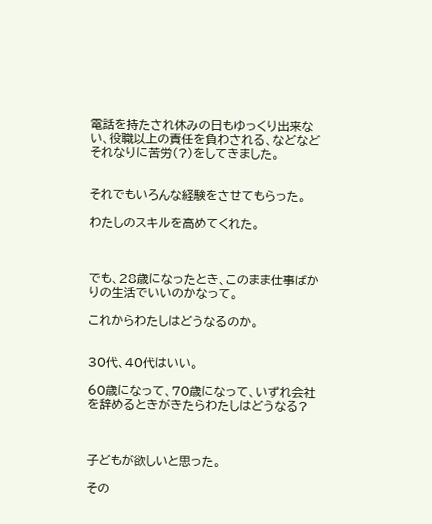電話を持たされ休みの日もゆっくり出来ない、役職以上の責任を負わされる、などなどそれなりに苦労(?)をしてきました。


それでもいろんな経験をさせてもらった。

わたしのスキルを高めてくれた。



でも、28歳になったとき、このまま仕事ばかりの生活でいいのかなって。

これからわたしはどうなるのか。


30代、40代はいい。

60歳になって、70歳になって、いずれ会社を辞めるときがきたらわたしはどうなる?



子どもが欲しいと思った。

その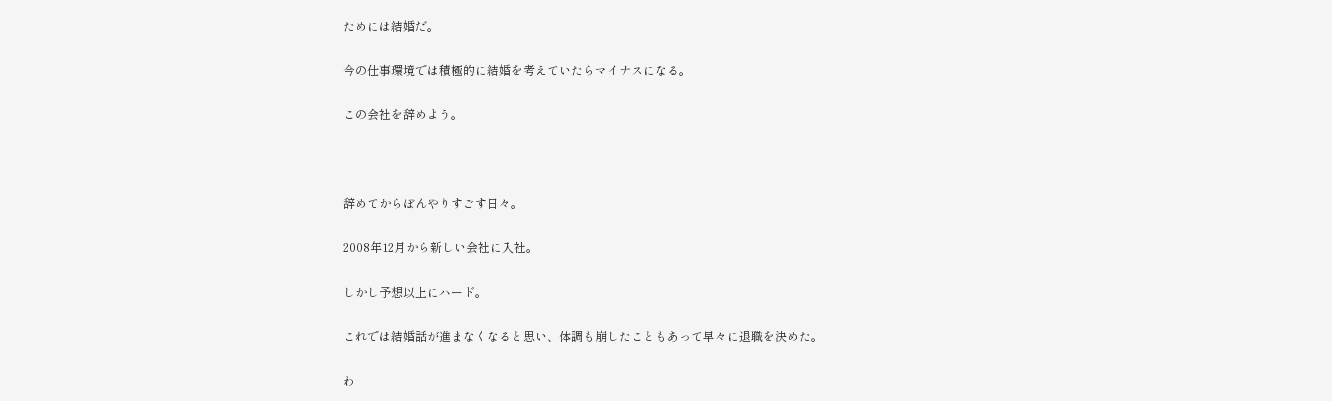ためには結婚だ。

今の仕事環境では積極的に結婚を考えていたらマイナスになる。

この会社を辞めよう。



辞めてからぼんやりすごす日々。

2008年12月から新しい会社に入社。

しかし予想以上にハード。

これでは結婚話が進まなくなると思い、体調も崩したこともあって早々に退職を決めた。

わ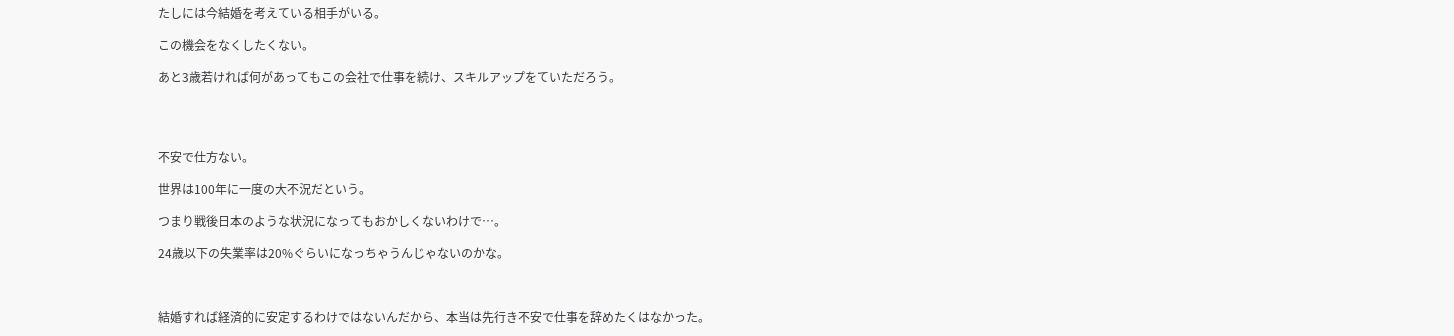たしには今結婚を考えている相手がいる。

この機会をなくしたくない。

あと3歳若ければ何があってもこの会社で仕事を続け、スキルアップをていただろう。




不安で仕方ない。

世界は100年に一度の大不況だという。

つまり戦後日本のような状況になってもおかしくないわけで…。

24歳以下の失業率は20%ぐらいになっちゃうんじゃないのかな。



結婚すれば経済的に安定するわけではないんだから、本当は先行き不安で仕事を辞めたくはなかった。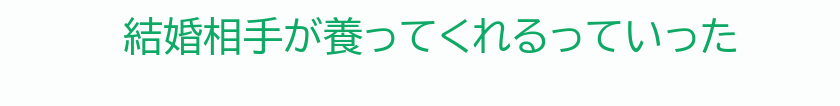結婚相手が養ってくれるっていった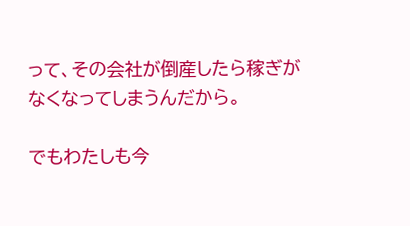って、その会社が倒産したら稼ぎがなくなってしまうんだから。

でもわたしも今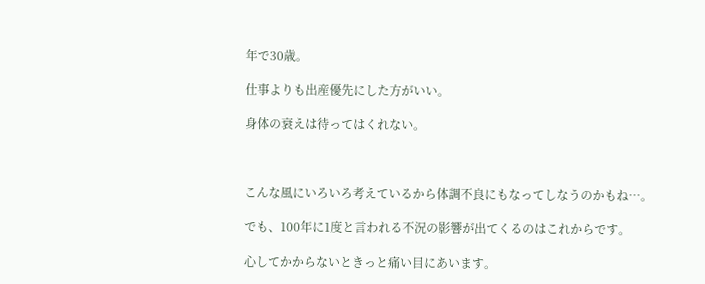年で30歳。

仕事よりも出産優先にした方がいい。

身体の衰えは待ってはくれない。



こんな風にいろいろ考えているから体調不良にもなってしなうのかもね…。

でも、100年に1度と言われる不況の影響が出てくるのはこれからです。

心してかからないときっと痛い目にあいます。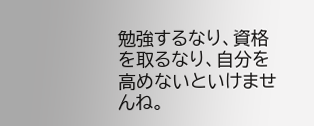勉強するなり、資格を取るなり、自分を高めないといけませんね。